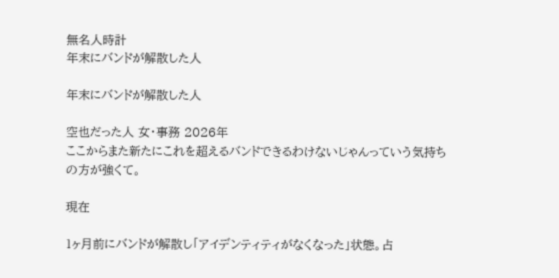無名人時計
年末にバンドが解散した人

年末にバンドが解散した人

空也だった人 女・事務 2026年
ここからまた新たにこれを超えるバンドできるわけないじゃんっていう気持ちの方が強くて。

現在

1ヶ月前にバンドが解散し「アイデンティティがなくなった」状態。占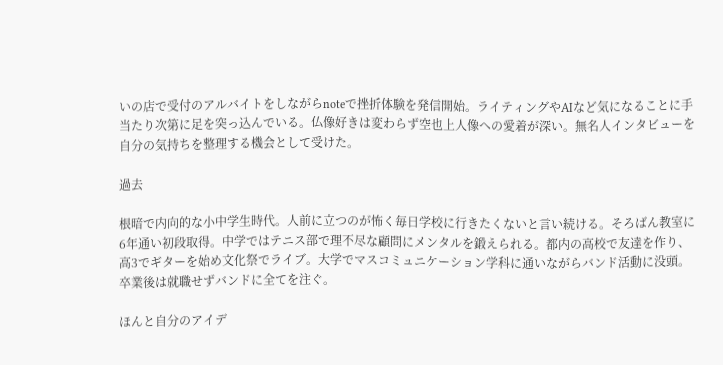いの店で受付のアルバイトをしながらnoteで挫折体験を発信開始。ライティングやAIなど気になることに手当たり次第に足を突っ込んでいる。仏像好きは変わらず空也上人像への愛着が深い。無名人インタビューを自分の気持ちを整理する機会として受けた。

過去

根暗で内向的な小中学生時代。人前に立つのが怖く毎日学校に行きたくないと言い続ける。そろばん教室に6年通い初段取得。中学ではテニス部で理不尽な顧問にメンタルを鍛えられる。都内の高校で友達を作り、高3でギターを始め文化祭でライブ。大学でマスコミュニケーション学科に通いながらバンド活動に没頭。卒業後は就職せずバンドに全てを注ぐ。

ほんと自分のアイデ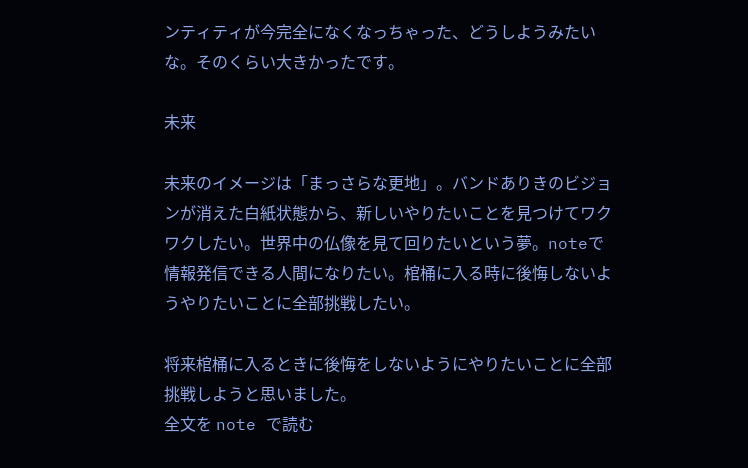ンティティが今完全になくなっちゃった、どうしようみたいな。そのくらい大きかったです。

未来

未来のイメージは「まっさらな更地」。バンドありきのビジョンが消えた白紙状態から、新しいやりたいことを見つけてワクワクしたい。世界中の仏像を見て回りたいという夢。noteで情報発信できる人間になりたい。棺桶に入る時に後悔しないようやりたいことに全部挑戦したい。

将来棺桶に入るときに後悔をしないようにやりたいことに全部挑戦しようと思いました。
全文を note で読む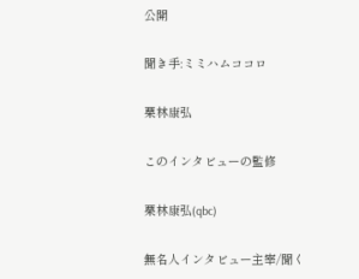公開

聞き手:ミミハムココロ

栗林康弘

このインタビューの監修

栗林康弘(qbc)

無名人インタビュー主宰/聞く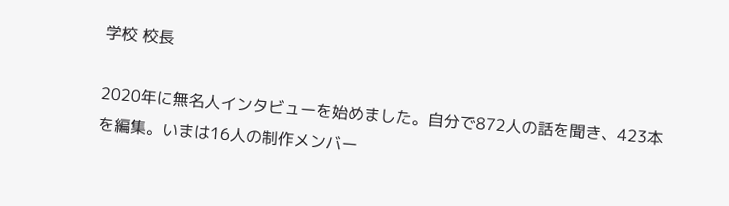学校 校長

2020年に無名人インタビューを始めました。自分で872人の話を聞き、423本を編集。いまは16人の制作メンバー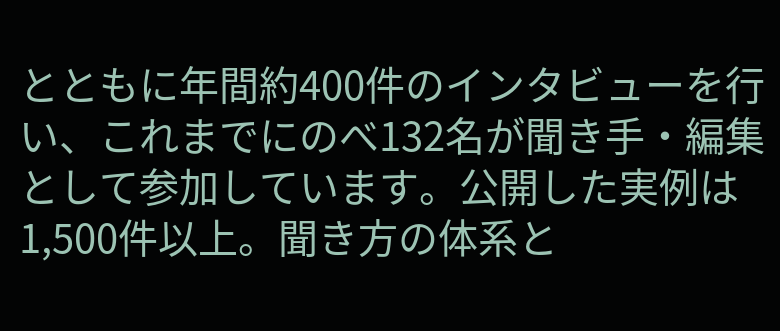とともに年間約400件のインタビューを行い、これまでにのべ132名が聞き手・編集として参加しています。公開した実例は1,500件以上。聞き方の体系と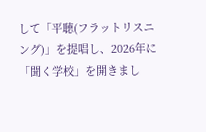して「平聴(フラットリスニング)」を提唱し、2026年に「聞く学校」を開きまし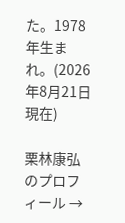た。1978年生まれ。(2026年8月21日現在)

栗林康弘のプロフィール →